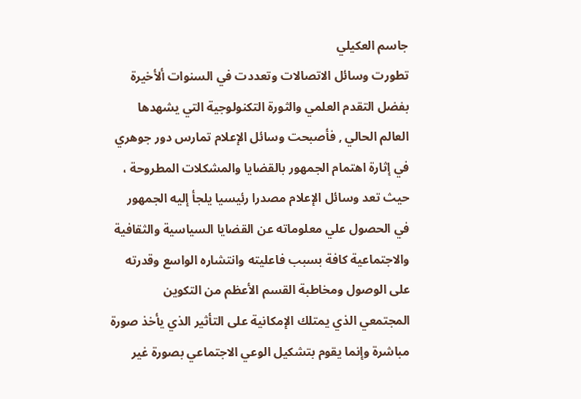جاسم العكيلي
تطورت وسائل الاتصالات وتعددت في السنوات ألأخيرة بفضل التقدم العلمي والثورة التكنولوجية التي يشهدها العالم الحالي , فأصبحت وسائل الإعلام تمارس دور جوهري في إثارة اهتمام الجمهور بالقضايا والمشكلات المطروحة ، حيث تعد وسائل الإعلام مصدرا رئيسيا يلجأ إليه الجمهور في الحصول علي معلوماته عن القضايا السياسية والثقافية والاجتماعية كافة بسبب فاعليته وانتشاره الواسع وقدرته على الوصول ومخاطبة القسم الأعظم من التكوين المجتمعي الذي يمتلك الإمكانية على التأثير الذي يأخذ صورة مباشرة وإنما يقوم بتشكيل الوعي الاجتماعي بصورة غير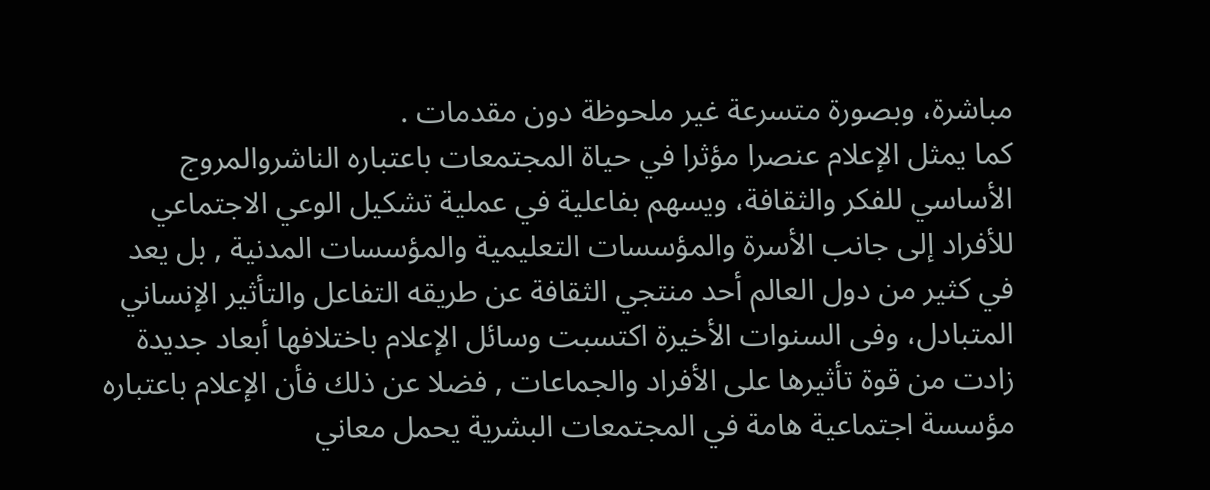مباشرة، وبصورة متسرعة غير ملحوظة دون مقدمات .
كما يمثل الإعلام عنصرا مؤثرا في حياة المجتمعات باعتباره الناشروالمروج الأساسي للفكر والثقافة، ويسهم بفاعلية في عملية تشكيل الوعي الاجتماعي للأفراد إلى جانب الأسرة والمؤسسات التعليمية والمؤسسات المدنية , بل يعد في كثير من دول العالم أحد منتجي الثقافة عن طريقه التفاعل والتأثير الإنساني المتبادل، وفى السنوات الأخيرة اكتسبت وسائل الإعلام باختلافها أبعاد جديدة زادت من قوة تأثيرها على الأفراد والجماعات , فضلا عن ذلك فأن الإعلام باعتباره مؤسسة اجتماعية هامة في المجتمعات البشرية يحمل معاني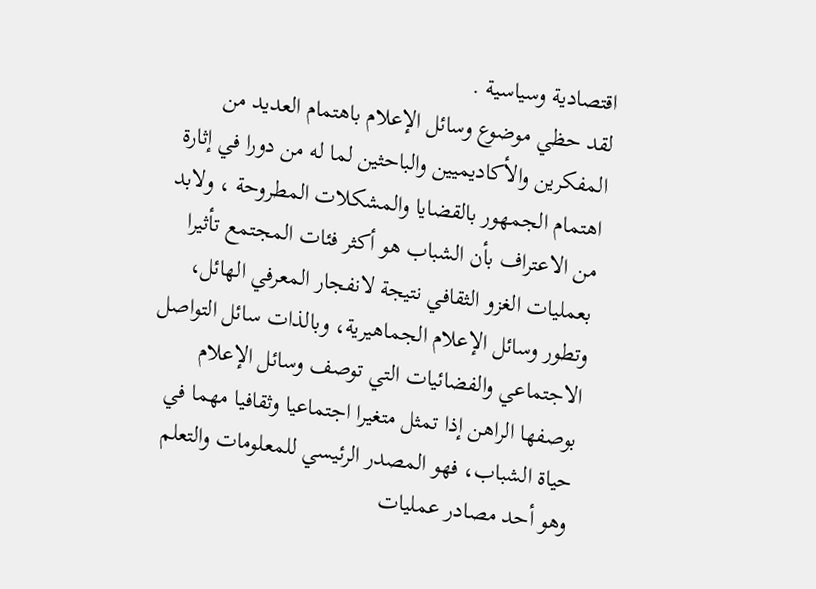اقتصادية وسياسية .
لقد حظي موضوع وسائل الإعلام باهتمام العديد من المفكرين والأكاديميين والباحثين لما له من دورا في إثارة اهتمام الجمهور بالقضايا والمشكلات المطروحة ، ولابد من الاعتراف بأن الشباب هو أكثر فئات المجتمع تأثيرا بعمليات الغزو الثقافي نتيجة لانفجار المعرفي الهائل، وتطور وسائل الإعلام الجماهيرية، وبالذات سائل التواصل الاجتماعي والفضائيات التي توصف وسائل الإعلام بوصفها الراهن إذا تمثل متغيرا اجتماعيا وثقافيا مهما في حياة الشباب، فهو المصدر الرئيسي للمعلومات والتعلم وهو أحد مصادر عمليات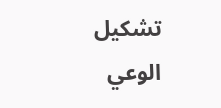تشكيل الوعي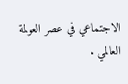الاجتماعي في عصر العولمة العالمي .